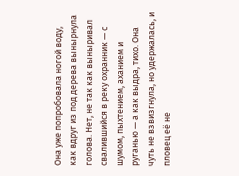Она уже попробовала ногой воду, как вдруг из под дерева вынырнула голова. Нет, не так как выныривал свалившийся в реку охранник — с шумом, пыхтением, аханием и руганью — а как выдра, тихо. Она чуть не взвизгнула, но удержалась, и пловец её не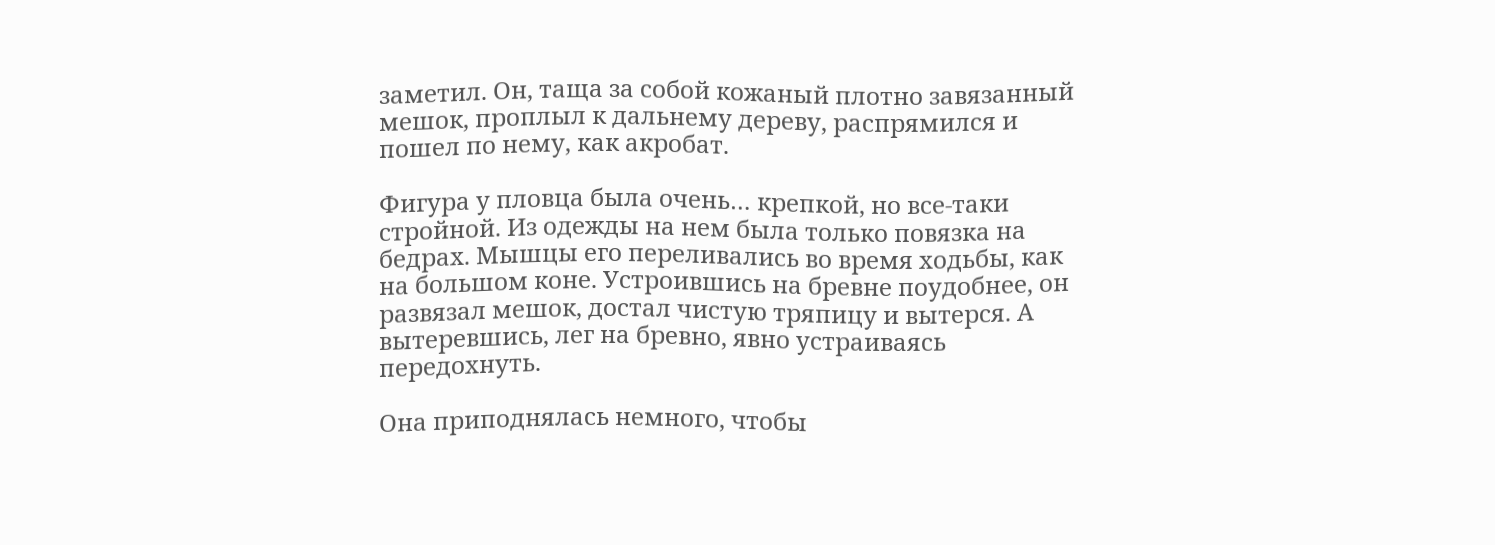заметил. Он, таща за собой кожаный плотно завязанный мешок, проплыл к дальнему дереву, распрямился и пошел по нему, как акробат.

Фигура у пловца была очень… крепкой, но все-таки стройной. Из одежды на нем была только повязка на бедрах. Мышцы его переливались во время ходьбы, как на большом коне. Устроившись на бревне поудобнее, он развязал мешок, достал чистую тряпицу и вытерся. А вытеревшись, лег на бревно, явно устраиваясь передохнуть.

Она приподнялась немного, чтобы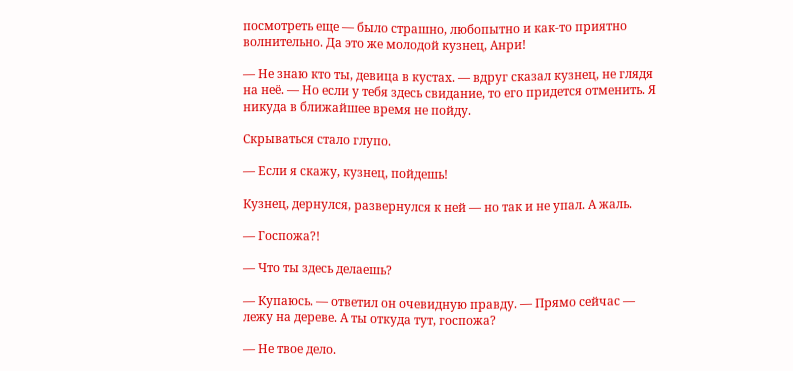посмотреть еще — было страшно, любопытно и как-то приятно волнительно. Да это же молодой кузнец, Анри!

— Не знаю кто ты, девица в кустах. — вдруг сказал кузнец, не глядя на неё. — Но если у тебя здесь свидание, то его придется отменить. Я никуда в ближайшее время не пойду.

Скрываться стало глупо.

— Если я скажу, кузнец, пойдешь!

Кузнец, дернулся, развернулся к ней — но так и не упал. А жаль.

— Госпожа?!

— Что ты здесь делаешь?

— Купаюсь. — ответил он очевидную правду. — Прямо сейчас — лежу на дереве. А ты откуда тут, госпожа?

— Не твое дело.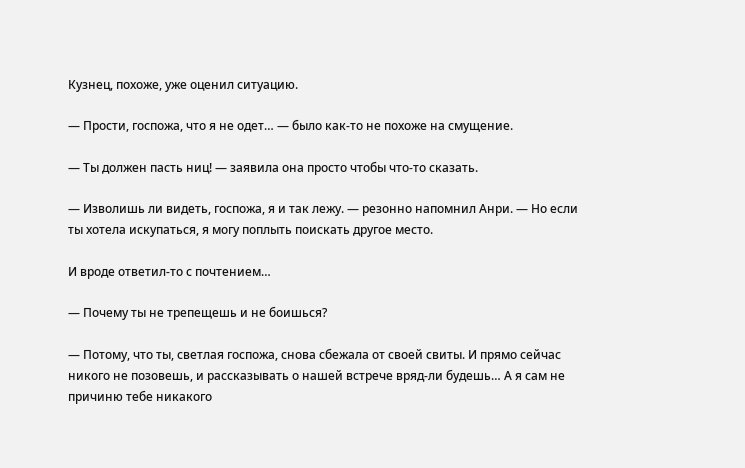Кузнец, похоже, уже оценил ситуацию.

— Прости, госпожа, что я не одет… — было как-то не похоже на смущение.

— Ты должен пасть ниц! — заявила она просто чтобы что-то сказать.

— Изволишь ли видеть, госпожа, я и так лежу. — резонно напомнил Анри. — Но если ты хотела искупаться, я могу поплыть поискать другое место.

И вроде ответил-то с почтением…

— Почему ты не трепещешь и не боишься?

— Потому, что ты, светлая госпожа, снова сбежала от своей свиты. И прямо сейчас никого не позовешь, и рассказывать о нашей встрече вряд-ли будешь… А я сам не причиню тебе никакого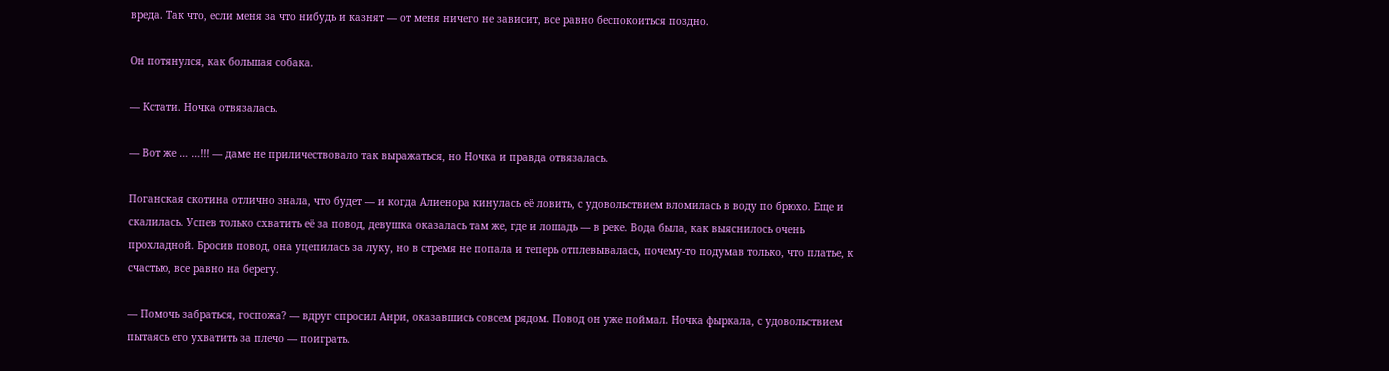вреда. Так что, если меня за что нибудь и казнят — от меня ничего не зависит, все равно беспокоиться поздно.

Он потянулся, как большая собака.

— Кстати. Ночка отвязалась.

— Вот же … …!!! — даме не приличествовало так выражаться, но Ночка и правда отвязалась.

Поганская скотина отлично знала, что будет — и когда Алиенора кинулась её ловить, с удовольствием вломилась в воду по брюхо. Еще и скалилась. Успев только схватить её за повод, девушка оказалась там же, где и лошадь — в реке. Вода была, как выяснилось очень прохладной. Бросив повод, она уцепилась за луку, но в стремя не попала и теперь отплевывалась, почему-то подумав только, что платье, к счастью, все равно на берегу.

— Помочь забраться, госпожа? — вдруг спросил Анри, оказавшись совсем рядом. Повод он уже поймал. Ночка фыркала, с удовольствием пытаясь его ухватить за плечо — поиграть.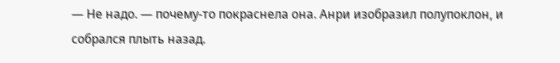— Не надо. — почему-то покраснела она. Анри изобразил полупоклон, и собрался плыть назад.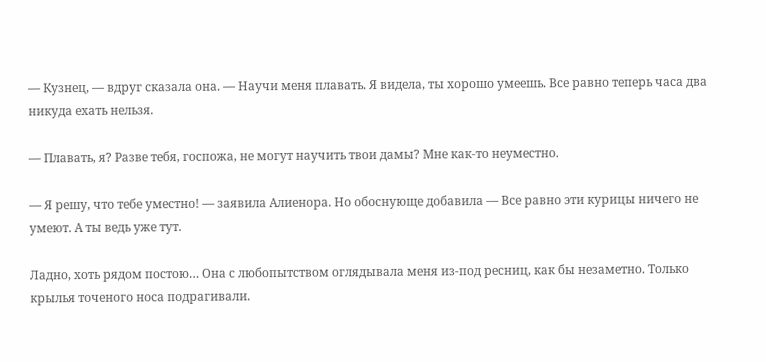— Кузнец, — вдруг сказала она. — Научи меня плавать. Я видела, ты хорошо умеешь. Все равно теперь часа два никуда ехать нельзя.

— Плавать, я? Разве тебя, госпожа, не могут научить твои дамы? Мне как-то неуместно.

— Я решу, что тебе уместно! — заявила Алиенора. Но обоснующе добавила — Все равно эти курицы ничего не умеют. А ты ведь уже тут.

Ладно, хоть рядом постою… Она с любопытством оглядывала меня из-под ресниц, как бы незаметно. Только крылья точеного носа подрагивали.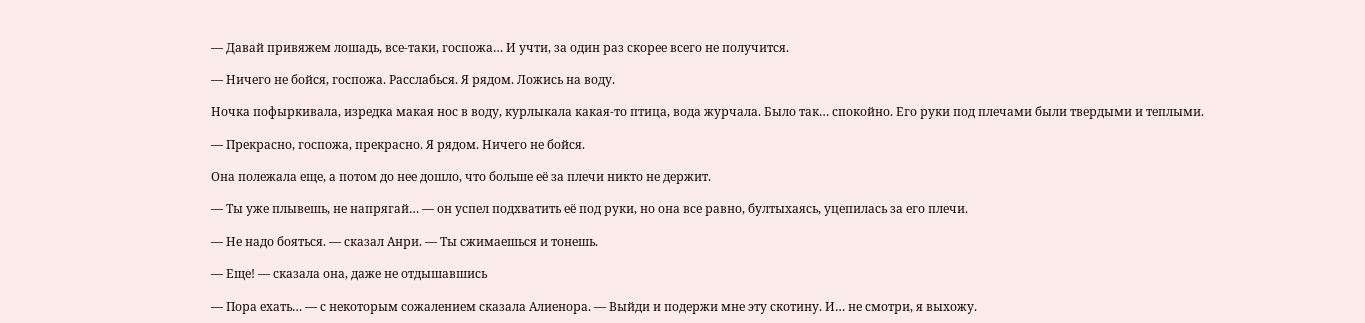— Давай привяжем лошадь, все-таки, госпожа… И учти, за один раз скорее всего не получится.

— Ничего не бойся, госпожа. Расслабься. Я рядом. Ложись на воду.

Ночка пофыркивала, изредка макая нос в воду, курлыкала какая-то птица, вода журчала. Было так… спокойно. Его руки под плечами были твердыми и теплыми.

— Прекрасно, госпожа, прекрасно. Я рядом. Ничего не бойся.

Она полежала еще, а потом до нее дошло, что больше её за плечи никто не держит.

— Ты уже плывешь, не напрягай… — он успел подхватить её под руки, но она все равно, бултыхаясь, уцепилась за его плечи.

— Не надо бояться. — сказал Анри. — Ты сжимаешься и тонешь.

— Еще! — сказала она, даже не отдышавшись

— Пора ехать… — с некоторым сожалением сказала Алиенора. — Выйди и подержи мне эту скотину. И… не смотри, я выхожу.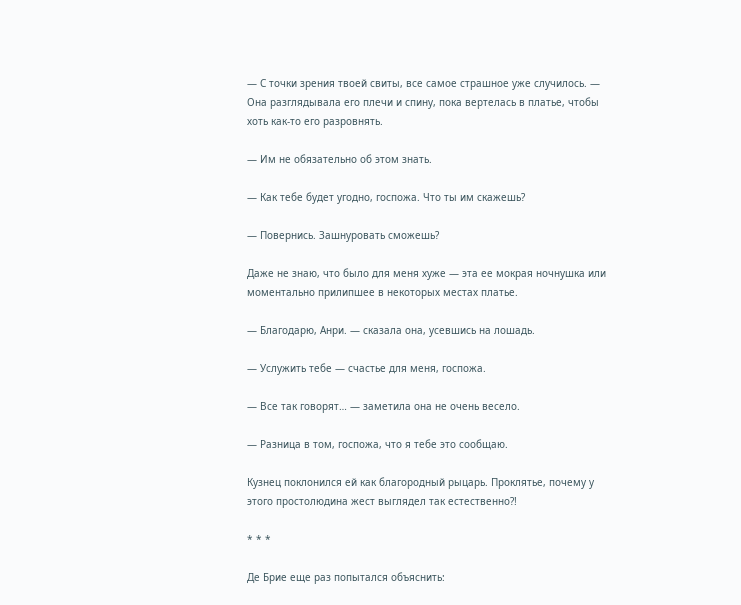— С точки зрения твоей свиты, все самое страшное уже случилось. — Она разглядывала его плечи и спину, пока вертелась в платье, чтобы хоть как-то его разровнять.

— Им не обязательно об этом знать.

— Как тебе будет угодно, госпожа. Что ты им скажешь?

— Повернись. Зашнуровать сможешь?

Даже не знаю, что было для меня хуже — эта ее мокрая ночнушка или моментально прилипшее в некоторых местах платье.

— Благодарю, Анри. — сказала она, усевшись на лошадь.

— Услужить тебе — счастье для меня, госпожа.

— Все так говорят… — заметила она не очень весело.

— Разница в том, госпожа, что я тебе это сообщаю.

Кузнец поклонился ей как благородный рыцарь. Проклятье, почему у этого простолюдина жест выглядел так естественно?!

* * *

Де Брие еще раз попытался объяснить: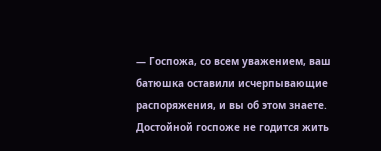— Госпожа, со всем уважением, ваш батюшка оставили исчерпывающие распоряжения, и вы об этом знаете. Достойной госпоже не годится жить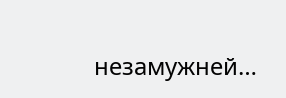незамужней…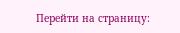Перейти на страницу: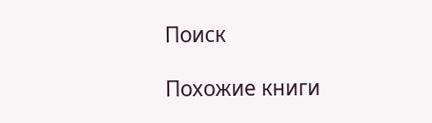Поиск

Похожие книги